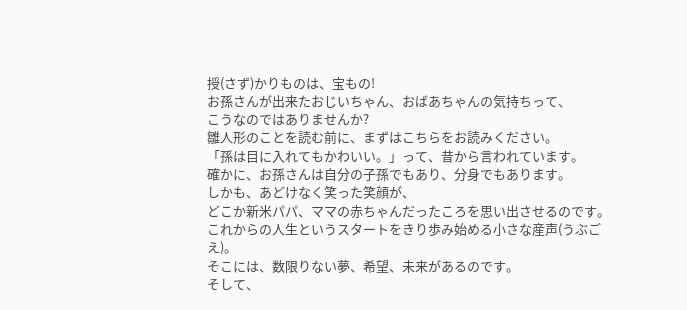授(さず)かりものは、宝もの!
お孫さんが出来たおじいちゃん、おばあちゃんの気持ちって、
こうなのではありませんか?
雛人形のことを読む前に、まずはこちらをお読みください。
「孫は目に入れてもかわいい。」って、昔から言われています。
確かに、お孫さんは自分の子孫でもあり、分身でもあります。
しかも、あどけなく笑った笑顔が、
どこか新米パパ、ママの赤ちゃんだったころを思い出させるのです。
これからの人生というスタートをきり歩み始める小さな産声(うぶごえ)。
そこには、数限りない夢、希望、未来があるのです。
そして、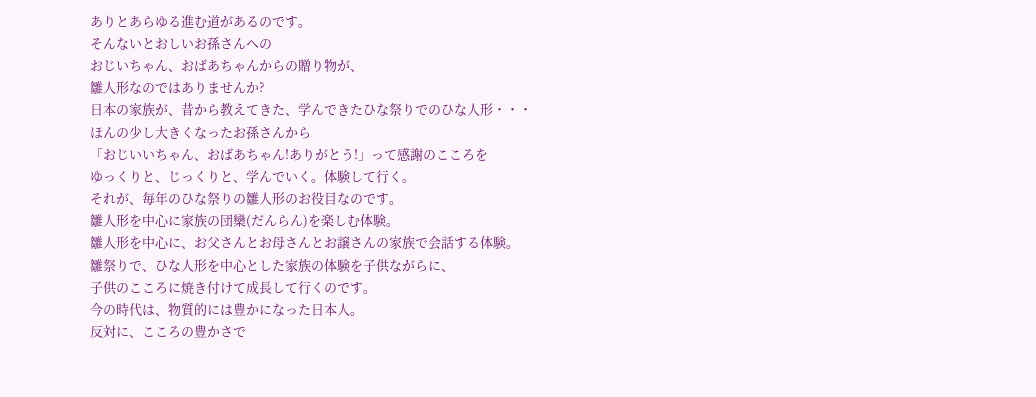ありとあらゆる進む道があるのです。
そんないとおしいお孫さんへの
おじいちゃん、おばあちゃんからの贈り物が、
雛人形なのではありませんか?
日本の家族が、昔から教えてきた、学んできたひな祭りでのひな人形・・・
ほんの少し大きくなったお孫さんから
「おじいいちゃん、おばあちゃん!ありがとう!」って感謝のこころを
ゆっくりと、じっくりと、学んでいく。体験して行く。
それが、毎年のひな祭りの雛人形のお役目なのです。
雛人形を中心に家族の団欒(だんらん)を楽しむ体験。
雛人形を中心に、お父さんとお母さんとお譲さんの家族で会話する体験。
雛祭りで、ひな人形を中心とした家族の体験を子供ながらに、
子供のこころに焼き付けて成長して行くのです。
今の時代は、物質的には豊かになった日本人。
反対に、こころの豊かさで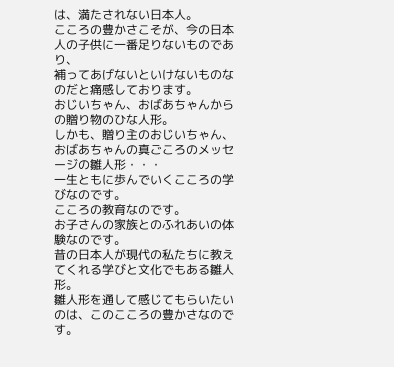は、満たされない日本人。
こころの豊かさこそが、今の日本人の子供に一番足りないものであり、
補ってあげないといけないものなのだと痛感しております。
おじいちゃん、おばあちゃんからの贈り物のひな人形。
しかも、贈り主のおじいちゃん、おばあちゃんの真ごころのメッセージの雛人形・・・
一生ともに歩んでいくこころの学びなのです。
こころの教育なのです。
お子さんの家族とのふれあいの体験なのです。
昔の日本人が現代の私たちに教えてくれる学びと文化でもある雛人形。
雛人形を通して感じてもらいたいのは、このこころの豊かさなのです。